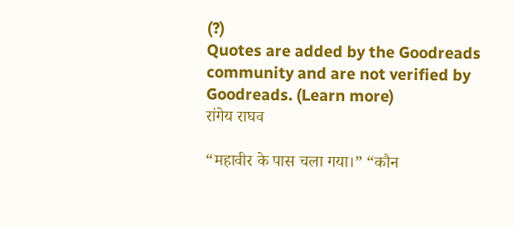(?)
Quotes are added by the Goodreads community and are not verified by Goodreads. (Learn more)
रांगेय राघव

“महावीर के पास चला गया।” “कौन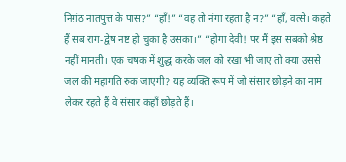निग़ंठ नातपुत्त के पास?” “हाँ!” “वह तो नंगा रहता है न?” “हाँ, वत्से। कहते हैं सब राग-द्वेष नष्ट हो चुका है उसका।” “होगा देवी! पर मैं इस सबको श्रेष्ठ नहीं मानती। एक चषक में शुद्ध करके जल को रखा भी जाए तो क्या उससे जल की महागति रुक जाएगी? यह व्यक्ति रूप में जो संसार छोड़ने का नाम लेकर रहते हैं वे संसार कहाँ छोड़ते हैं।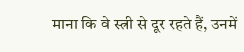माना कि वे स्त्री से दूर रहते हैं, उनमें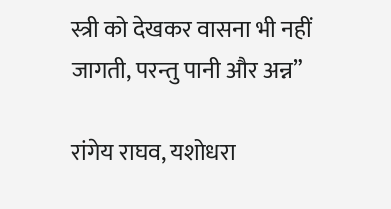स्त्री को देखकर वासना भी नहीं जागती, परन्तु पानी और अन्न”

रांगेय राघव, यशोधरा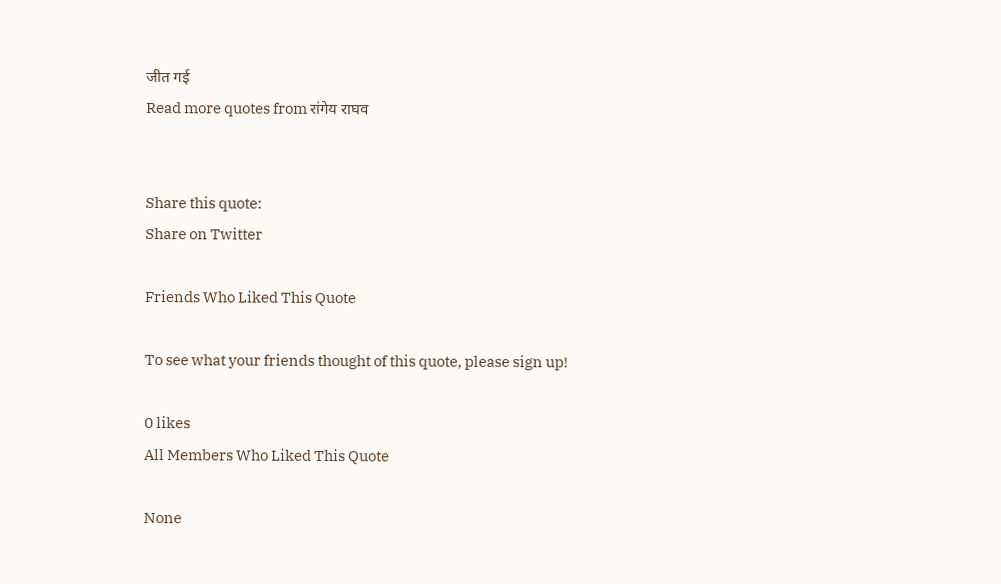जीत गई
Read more quotes from रांगेय राघव


Share this quote:
Share on Twitter

Friends Who Liked This Quote

To see what your friends thought of this quote, please sign up!

0 likes
All Members Who Liked This Quote

None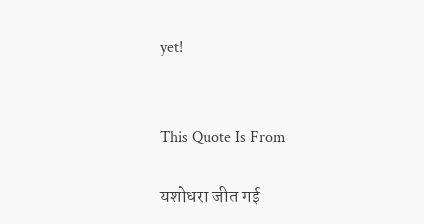yet!


This Quote Is From

यशोधरा जीत गई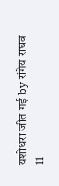यशोधरा जीत गई by रांगेय राघव
11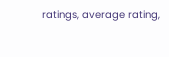ratings, average rating,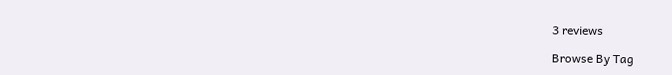3 reviews

Browse By Tag